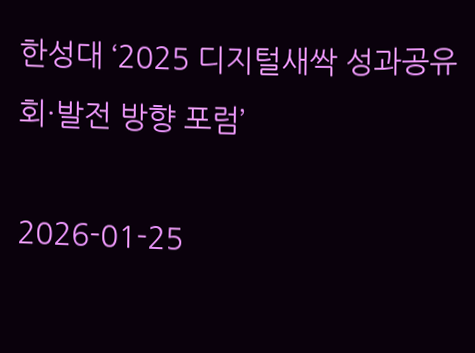한성대 ‘2025 디지털새싹 성과공유회·발전 방향 포럼’

2026-01-25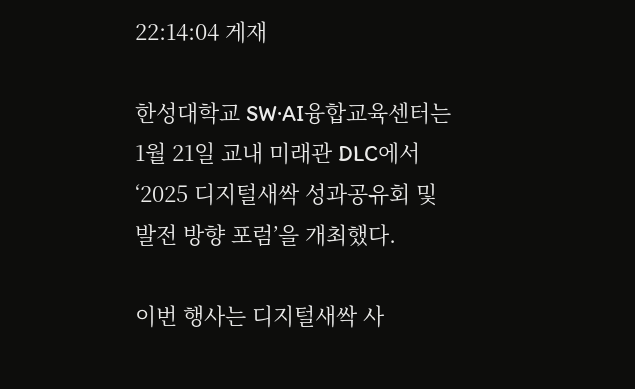22:14:04 게재

한성대학교 SW·AI융합교육센터는 1월 21일 교내 미래관 DLC에서 ‘2025 디지털새싹 성과공유회 및 발전 방향 포럼’을 개최했다.

이번 행사는 디지털새싹 사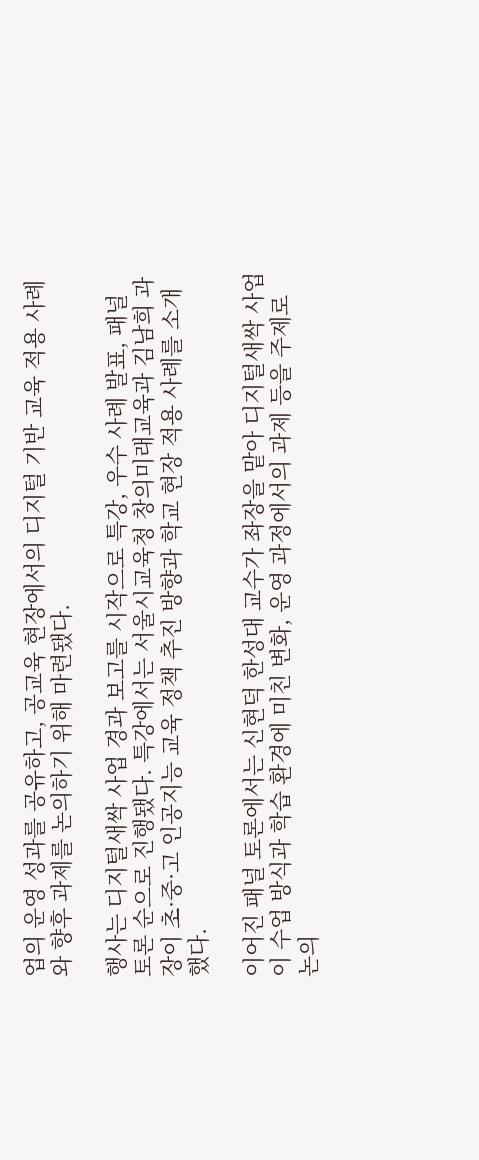업의 운영 성과를 공유하고, 공교육 현장에서의 디지털 기반 교육 적용 사례와 향후 과제를 논의하기 위해 마련됐다.

행사는 디지털새싹 사업 경과 보고를 시작으로 특강, 우수 사례 발표, 패널 토론 순으로 진행됐다. 특강에서는 서울시교육청 창의미래교육과 김남희 과장이 초·중·고 인공지능 교육 정책 추진 방향과 학교 현장 적용 사례를 소개했다.

이어진 패널 토론에서는 신현덕 한성대 교수가 좌장을 맡아 디지털새싹 사업이 수업 방식과 학습 환경에 미친 변화, 운영 과정에서의 과제 등을 주제로 논의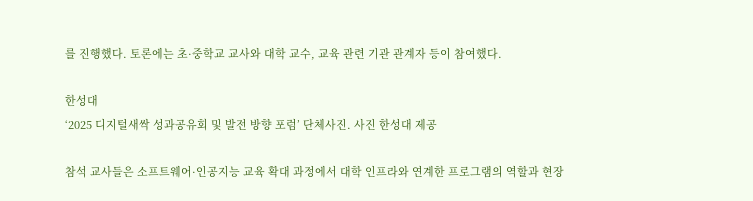를 진행했다. 토론에는 초·중학교 교사와 대학 교수, 교육 관련 기관 관계자 등이 참여했다.

한성대
‘2025 디지털새싹 성과공유회 및 발전 방향 포럼’ 단체사진. 사진 한성대 제공

참석 교사들은 소프트웨어·인공지능 교육 확대 과정에서 대학 인프라와 연계한 프로그램의 역할과 현장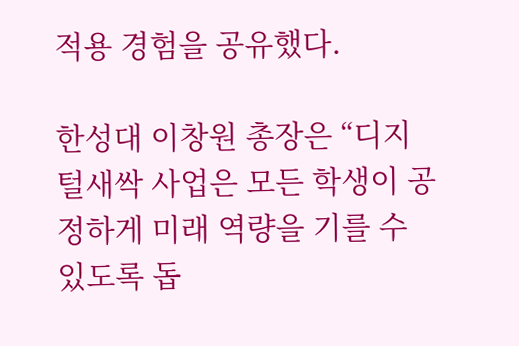적용 경험을 공유했다.

한성대 이창원 총장은 “디지털새싹 사업은 모든 학생이 공정하게 미래 역량을 기를 수 있도록 돕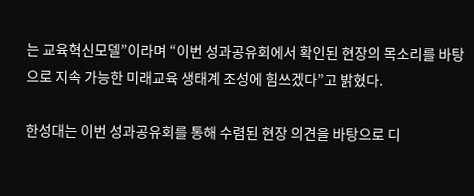는 교육혁신모델”이라며 “이번 성과공유회에서 확인된 현장의 목소리를 바탕으로 지속 가능한 미래교육 생태계 조성에 힘쓰겠다”고 밝혔다.

한성대는 이번 성과공유회를 통해 수렴된 현장 의견을 바탕으로 디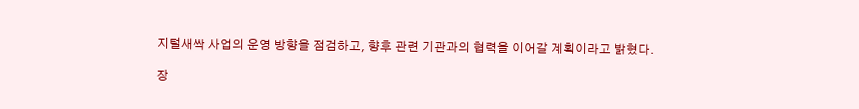지털새싹 사업의 운영 방향을 점검하고, 향후 관련 기관과의 협력을 이어갈 계획이라고 밝혔다.

장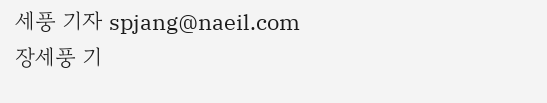세풍 기자 spjang@naeil.com
장세풍 기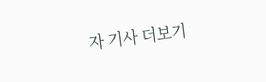자 기사 더보기